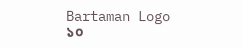Bartaman Logo
১০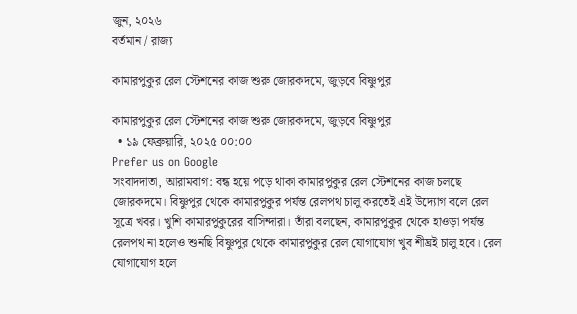জুন, ২০২৬
বর্তমান / রাজ্য

কামারপুকুর রেল স্টেশনের কাজ শুরু জোরকদমে, জুড়বে বিষ্ণুপুর

কামারপুকুর রেল স্টেশনের কাজ শুরু জোরকদমে, জুড়বে বিষ্ণুপুর
  • ১৯ ফেব্রুয়ারি, ২০২৫ ০০:০০
Prefer us on Google
সংবাদদাতা, আরামবাগ: বন্ধ হয়ে পড়ে থাকা কামারপুকুর রেল স্টেশনের কাজ চলছে জোরকদমে। বিষ্ণুপুর থেকে কামারপুকুর পর্যন্ত রেলপথ চালু করতেই এই উদ্যোগ বলে রেল সূত্রে খবর। খুশি কামারপুকুরের বাসিন্দারা। তাঁরা বলছেন, কামারপুকুর থেকে হাওড়া পর্যন্ত রেলপথ না হলেও শুনছি বিষ্ণুপুর থেকে কামারপুকুর রেল যোগাযোগ খুব শীঘ্রই চালু হবে। রেল যোগাযোগ হলে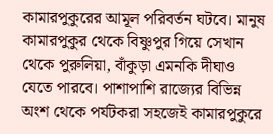কামারপুকুরের আমূল পরিবর্তন ঘটবে। মানুষ কামারপুকুর থেকে বিষ্ণুপুর গিয়ে সেখান থেকে পুরুলিয়া, বাঁকুড়া এমনকি দীঘাও যেতে পারবে। পাশাপাশি রাজ্যের বিভিন্ন অংশ থেকে পর্যটকরা সহজেই কামারপুকুরে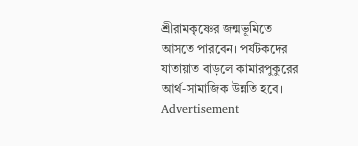শ্রীরামকৃষ্ণের জন্মভূমিতে আসতে পারবেন। পর্যটকদের যাতায়াত বাড়লে কামারপুকুরের আর্থ-সামাজিক উন্নতি হবে।
Advertisement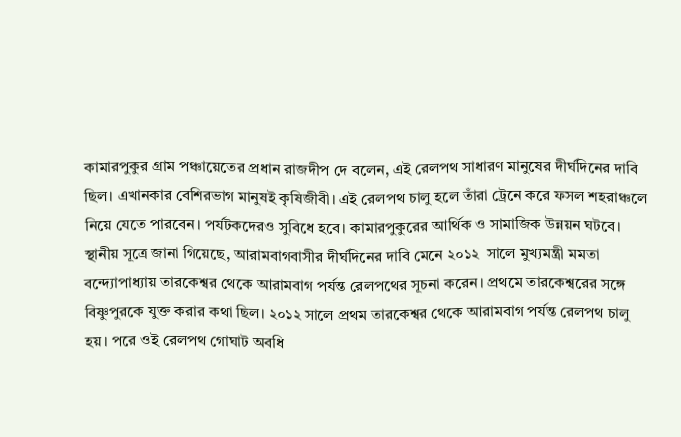কামারপুকুর গ্রাম পঞ্চায়েতের প্রধান রাজদীপ দে বলেন, এই রেলপথ সাধারণ মানুষের দীর্ঘদিনের দাবি ছিল। এখানকার বেশিরভাগ মানুষই কৃষিজীবী। এই রেলপথ চালু হলে তাঁরা ট্রেনে করে ফসল শহরাঞ্চলে নিয়ে যেতে পারবেন। পর্যটকদেরও সুবিধে হবে। কামারপুকুরের আর্থিক ও সামাজিক উন্নয়ন ঘটবে।
স্থানীয় সূত্রে জানা গিয়েছে, আরামবাগবাসীর দীর্ঘদিনের দাবি মেনে ২০১২  সালে মুখ্যমন্ত্রী মমতা বন্দ্যোপাধ্যায় তারকেশ্বর থেকে আরামবাগ পর্যন্ত রেলপথের সূচনা করেন। প্রথমে তারকেশ্বরের সঙ্গে বিষ্ণুপুরকে যুক্ত করার কথা ছিল। ২০১২ সালে প্রথম তারকেশ্বর থেকে আরামবাগ পর্যন্ত রেলপথ চালু হয়। পরে ওই রেলপথ গোঘাট অবধি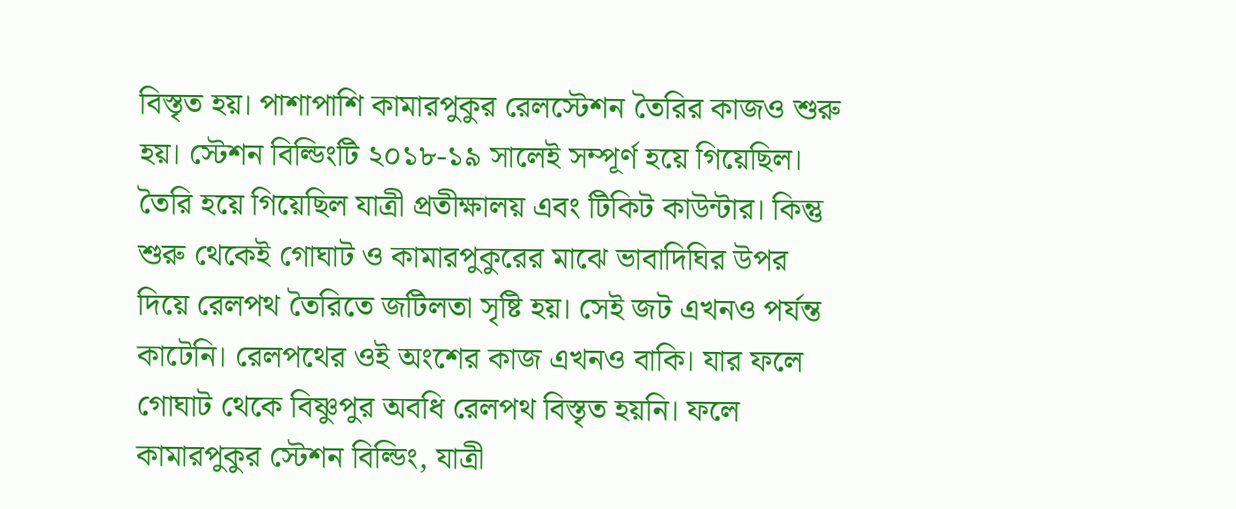বিস্তৃত হয়। পাশাপাশি কামারপুকুর রেলস্টেশন তৈরির কাজও শুরু হয়। স্টেশন বিল্ডিংটি ২০১৮-১৯ সালেই সম্পূর্ণ হয়ে গিয়েছিল। তৈরি হয়ে গিয়েছিল যাত্রী প্রতীক্ষালয় এবং টিকিট কাউন্টার। কিন্তু শুরু থেকেই গোঘাট ও কামারপুকুরের মাঝে ভাবাদিঘির উপর দিয়ে রেলপথ তৈরিতে জটিলতা সৃষ্টি হয়। সেই জট এখনও পর্যন্ত কাটেনি। রেলপথের ওই অংশের কাজ এখনও বাকি। যার ফলে গোঘাট থেকে বিষ্ণুপুর অবধি রেলপথ বিস্তৃত হয়নি। ফলে কামারপুকুর স্টেশন বিল্ডিং, যাত্রী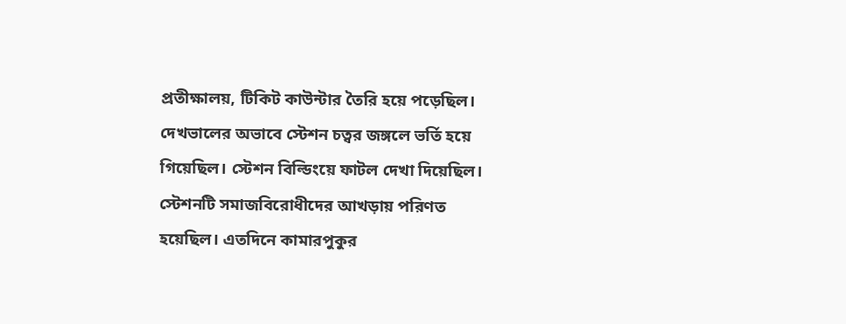প্রতীক্ষালয়, টিকিট কাউন্টার তৈরি হয়ে পড়েছিল। দেখভালের অভাবে স্টেশন চত্বর জঙ্গলে ভর্তি হয়ে গিয়েছিল। স্টেশন বিল্ডিংয়ে ফাটল দেখা দিয়েছিল। স্টেশনটি সমাজবিরোধীদের আখড়ায় পরিণত হয়েছিল। এতদিনে কামারপুকুর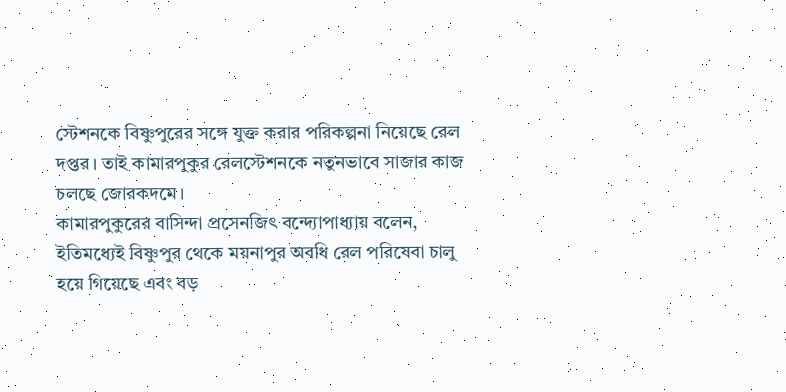স্টেশনকে বিষ্ণুপুরের সঙ্গে যুক্ত করার পরিকল্পনা নিয়েছে রেল দপ্তর। তাই কামারপুকুর রেলস্টেশনকে নতুনভাবে সাজার কাজ চলছে জোরকদমে।
কামারপুকুরের বাসিন্দা প্রসেনজিৎ বন্দ্যোপাধ্যায় বলেন, ইতিমধ্যেই বিষ্ণুপুর থেকে ময়নাপুর অবধি রেল পরিষেবা চালু হয়ে গিয়েছে এবং বড়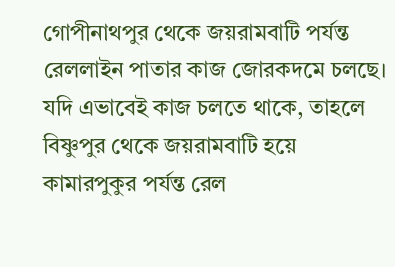গোপীনাথপুর থেকে জয়রামবাটি পর্যন্ত রেললাইন পাতার কাজ জোরকদমে চলছে। যদি এভাবেই কাজ চলতে থাকে, তাহলে বিষ্ণুপুর থেকে জয়রামবাটি হয়ে কামারপুকুর পর্যন্ত রেল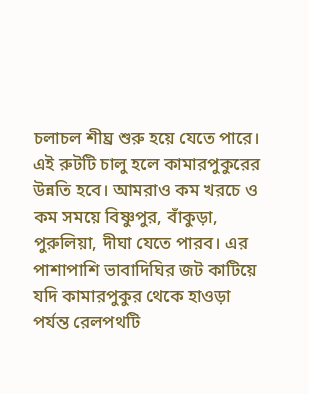চলাচল শীঘ্র শুরু হয়ে যেতে পারে। এই রুটটি চালু হলে কামারপুকুরের উন্নতি হবে। আমরাও কম খরচে ও কম সময়ে বিষ্ণুপুর, বাঁকুড়া, পুরুলিয়া, দীঘা যেতে পারব। এর পাশাপাশি ভাবাদিঘির জট কাটিয়ে যদি কামারপুকুর থেকে হাওড়া পর্যন্ত রেলপথটি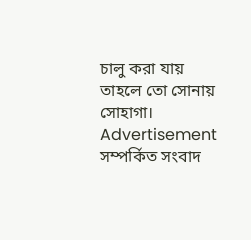চালু করা যায় তাহলে তো সোনায় সোহাগা।
Advertisement
সম্পর্কিত সংবাদ